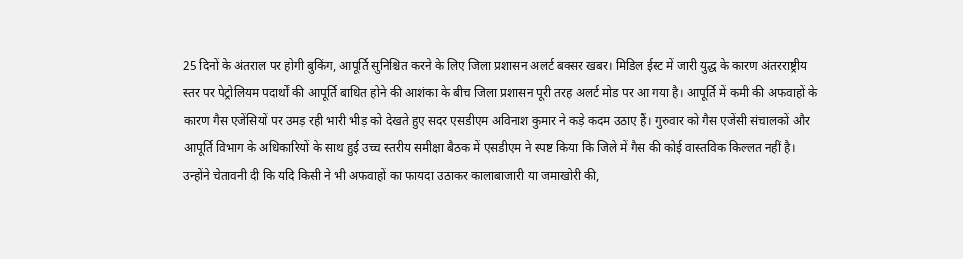25 दिनों के अंतराल पर होगी बुकिंग, आपूर्ति सुनिश्चित करने के लिए जिला प्रशासन अलर्ट बक्सर खबर। मिडिल ईस्ट में जारी युद्ध के कारण अंतरराष्ट्रीय स्तर पर पेट्रोलियम पदार्थों की आपूर्ति बाधित होने की आशंका के बीच जिला प्रशासन पूरी तरह अलर्ट मोड पर आ गया है। आपूर्ति में कमी की अफवाहों के कारण गैस एजेंसियों पर उमड़ रही भारी भीड़ को देखते हुए सदर एसडीएम अविनाश कुमार ने कड़े कदम उठाए हैं। गुरुवार को गैस एजेंसी संचालकों और आपूर्ति विभाग के अधिकारियों के साथ हुई उच्च स्तरीय समीक्षा बैठक में एसडीएम ने स्पष्ट किया कि जिले में गैस की कोई वास्तविक किल्लत नहीं है। उन्होंने चेतावनी दी कि यदि किसी ने भी अफवाहों का फायदा उठाकर कालाबाजारी या जमाखोरी की,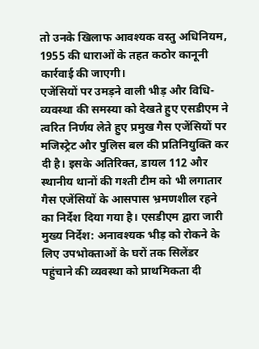तो उनके खिलाफ आवश्यक वस्तु अधिनियम, 1955 की धाराओं के तहत कठोर कानूनी कार्रवाई की जाएगी।
एजेंसियों पर उमड़ने वाली भीड़ और विधि-व्यवस्था की समस्या को देखते हुए एसडीएम ने त्वरित निर्णय लेते हुए प्रमुख गैस एजेंसियों पर मजिस्ट्रेट और पुलिस बल की प्रतिनियुक्ति कर दी है। इसके अतिरिक्त, डायल 112 और स्थानीय थानों की गश्ती टीम को भी लगातार गैस एजेंसियों के आसपास भ्रमणशील रहने का निर्देश दिया गया है। एसडीएम द्वारा जारी मुख्य निर्देश: अनावश्यक भीड़ को रोकने के लिए उपभोक्ताओं के घरों तक सिलेंडर पहुंचाने की व्यवस्था को प्राथमिकता दी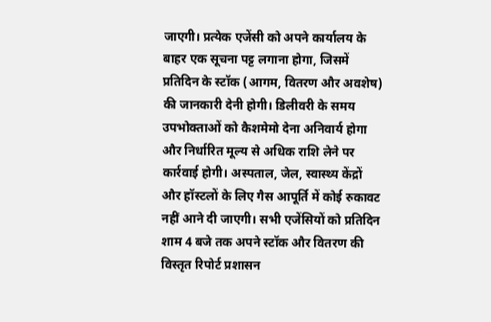जाएगी। प्रत्येक एजेंसी को अपने कार्यालय के बाहर एक सूचना पट्ट लगाना होगा, जिसमें प्रतिदिन के स्टॉक (आगम, वितरण और अवशेष) की जानकारी देनी होगी। डिलीवरी के समय उपभोक्ताओं को कैशमेमो देना अनिवार्य होगा और निर्धारित मूल्य से अधिक राशि लेने पर कार्रवाई होगी। अस्पताल, जेल, स्वास्थ्य केंद्रों और हॉस्टलों के लिए गैस आपूर्ति में कोई रुकावट नहीं आने दी जाएगी। सभी एजेंसियों को प्रतिदिन शाम 4 बजे तक अपने स्टॉक और वितरण की विस्तृत रिपोर्ट प्रशासन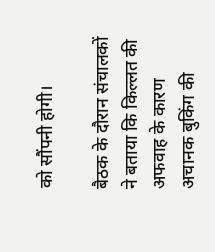को सौंपनी होगी।

बैठक के दौरान संचालकों ने बताया कि किल्लत की अफवाह के कारण अचानक बुकिंग की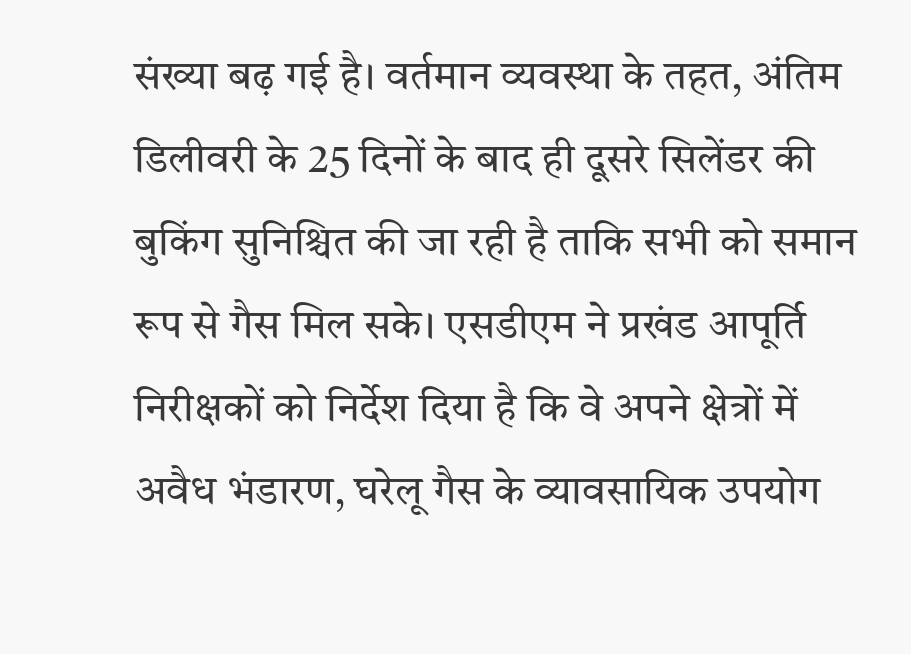संख्या बढ़ गई है। वर्तमान व्यवस्था के तहत, अंतिम डिलीवरी के 25 दिनों के बाद ही दूसरे सिलेंडर की बुकिंग सुनिश्चित की जा रही है ताकि सभी को समान रूप से गैस मिल सके। एसडीएम ने प्रखंड आपूर्ति निरीक्षकों को निर्देश दिया है कि वे अपने क्षेत्रों में अवैध भंडारण, घरेलू गैस के व्यावसायिक उपयोग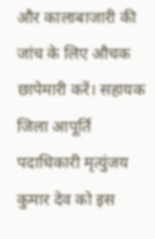और कालाबाजारी की जांच के लिए औचक छापेमारी करें। सहायक जिला आपूर्ति पदाधिकारी मृत्युंजय कुमार देव को इस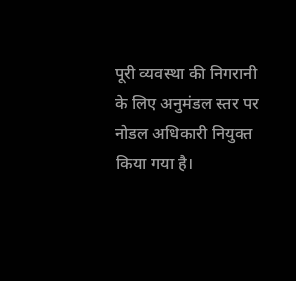पूरी व्यवस्था की निगरानी के लिए अनुमंडल स्तर पर नोडल अधिकारी नियुक्त किया गया है।